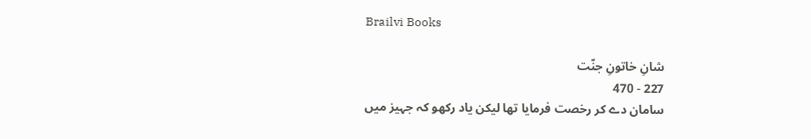Brailvi Books

شانِ خاتونِ جنّت
227 - 470
سامان دے کر رخصت فرمایا تھا لیکن یاد رکھو کہ جہیز میں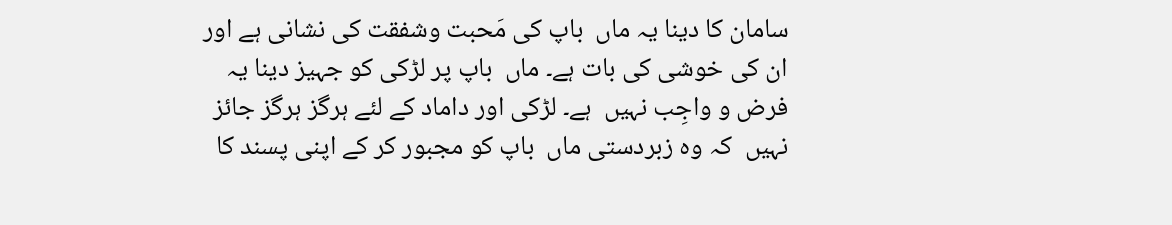سامان کا دینا یہ ماں  باپ کی مَحبت وشفقت کی نشانی ہے اور ان کی خوشی کی بات ہے۔ ماں  باپ پر لڑکی کو جہیز دینا یہ فرض و واجِب نہیں  ہے۔ لڑکی اور داماد کے لئے ہرگز ہرگز جائز نہیں  کہ وہ زبردستی ماں  باپ کو مجبور کر کے اپنی پسند کا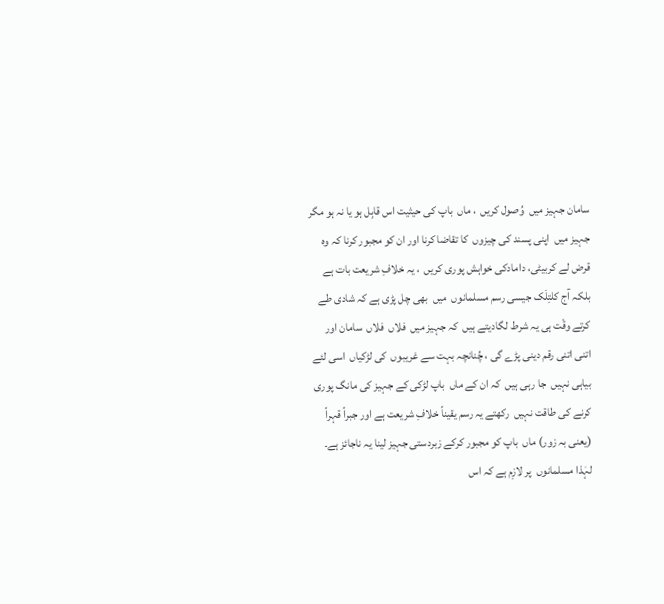سامان جہیز میں  وُصول کریں  ، ماں  باپ کی حیثیت اس قابِل ہو یا نہ ہو مگر جہیز میں  اپنی پسند کی چیزوں  کا تقاضا کرنا اور ان کو مجبور کرنا کہ وہ قرض لے کربیٹی، دامادکی خواہش پوری کریں  ، یہ خلافِ شریعت بات ہے بلکہ آج کلتِلَک جیسی رسم مسلمانوں  میں  بھی چل پڑی ہے کہ شادی طے کرتے وقْت ہی یہ شرط لگادیتے ہیں  کہ جہیز میں  فلاں  فلاں  سامان اور اتنی اتنی رقم دینی پڑے گی ، چُنانچہ بہت سے غریبوں  کی لڑکیاں  اسی لئے بیاہی نہیں  جا رہی ہیں  کہ ان کے ماں  باپ لڑکی کے جہیز کی مانگ پوری کرنے کی طاقت نہیں  رکھتے یہ رسم یقیناً خلافِ شریعت ہے اور جبراً قہراً (یعنی بہ زور) ماں  باپ کو مجبور کرکے زبردستی جہیز لینا یہ ناجائز ہے۔ لہٰذا مسلمانوں  پر لازِم ہے کہ اس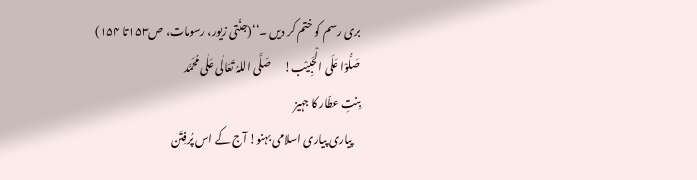بری رسم کو ختم کر دیں ۔‘‘(جنّتی زیور، رسومات، ص۱۵۳تا ۱۵۴)
صَلُّوْا عَلَی الْحَبِیْب!      صَلَّی اللہُ تَعَالٰی عَلٰی مُحَمَّد
بِنتِ عطّار کا جہیز
    پیاری پیاری اسلامی بہنو! آج کے اس پُرفِتَن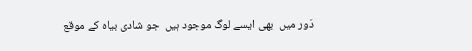دَور میں  بھی ایسے لوگ موجود ہیں  جو شادی بیاہ کے موقع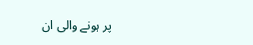پر ہونے والی ان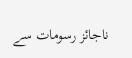ناجائز رسومات سے